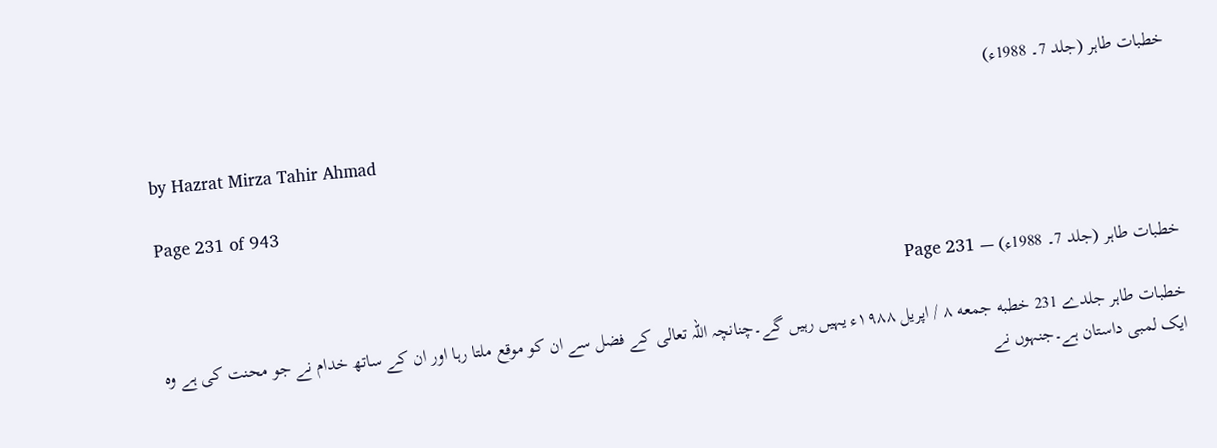خطبات طاہر (جلد 7۔ 1988ء)

by Hazrat Mirza Tahir Ahmad

Page 231 of 943

خطبات طاہر (جلد 7۔ 1988ء) — Page 231

خطبات طاہر جلدے 231 خطبه جمعه ۸ / اپریل ۱۹۸۸ء یہیں رہیں گے۔چنانچہ اللہ تعالی کے فضل سے ان کو موقع ملتا رہا اور ان کے ساتھ خدام نے جو محنت کی ہے وہ ایک لمبی داستان ہے۔جنہوں نے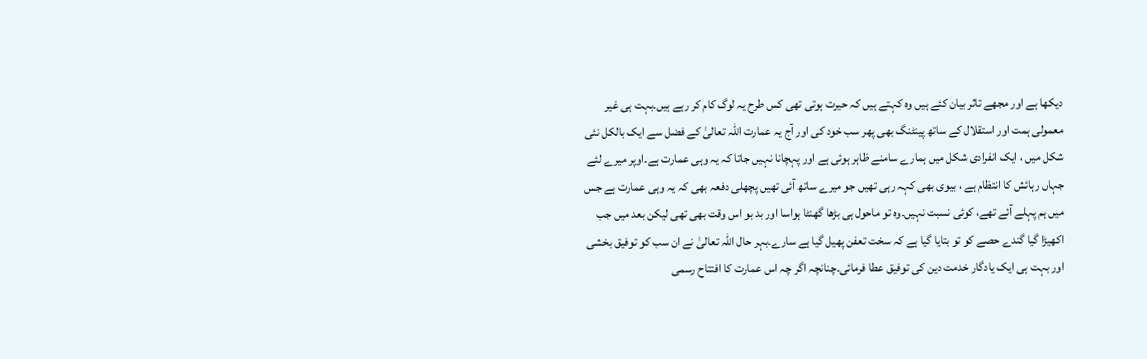دیکھا ہے اور مجھے تاثر بیان کئے ہیں وہ کہتے ہیں کہ حیرت ہوتی تھی کس طرح یہ لوگ کام کر رہے ہیں۔بہت ہی غیر معمولی ہمت اور استقلال کے ساتھ پینٹنگ بھی پھر سب خود کی اور آج یہ عمارت اللہ تعالیٰ کے فضل سے ایک بالکل نئی شکل میں ، ایک انفرادی شکل میں ہمارے سامنے ظاہر ہوئی ہے اور پہچانا نہیں جاتا کہ یہ وہی عمارت ہے۔اوپر میرے لئے جہاں رہائش کا انتظام ہے ، بیوی بھی کہہ رہی تھیں جو میرے ساتھ آئی تھیں پچھلی دفعہ بھی کہ یہ وہی عمارت ہے جس میں ہم پہلے آئے تھے، کوئی نسبت نہیں۔وہ تو ماحول ہی بڑھا گھنٹا ہواسا اور بد بو اس وقت بھی تھی لیکن بعد میں جب اکھیڑا گیا گندے حصے کو تو بتایا گیا ہے کہ سخت تعفن پھیل گیا ہے سارے۔بہر حال اللہ تعالیٰ نے ان سب کو توفیق بخشی اور بہت ہی ایک یادگار خدمت دین کی توفیق عطا فرمائی۔چنانچہ اگر چہ اس عمارت کا افتتاح رسمی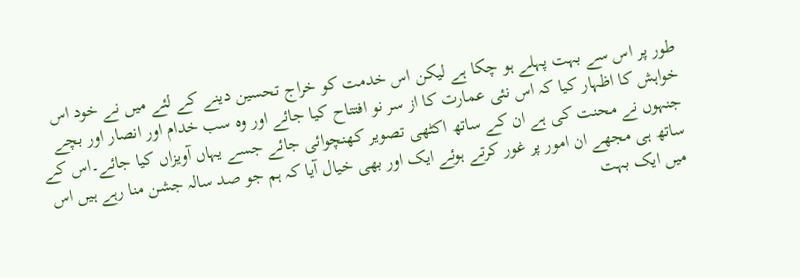طور پر اس سے بہت پہلے ہو چکا ہے لیکن اس خدمت کو خراج تحسین دینے کے لئے میں نے خود اس خواہش کا اظہار کیا کہ اس نئی عمارت کا از سر نو افتتاح کیا جائے اور وہ سب خدام اور انصار اور بچے جنہوں نے محنت کی ہے ان کے ساتھ اکٹھی تصویر کھنچوائی جائے جسے یہاں آویزاں کیا جائے۔اس کے ساتھ ہی مجھے ان امور پر غور کرتے ہوئے ایک اور بھی خیال آیا کہ ہم جو صد سالہ جشن منا رہے ہیں اس میں ایک بہت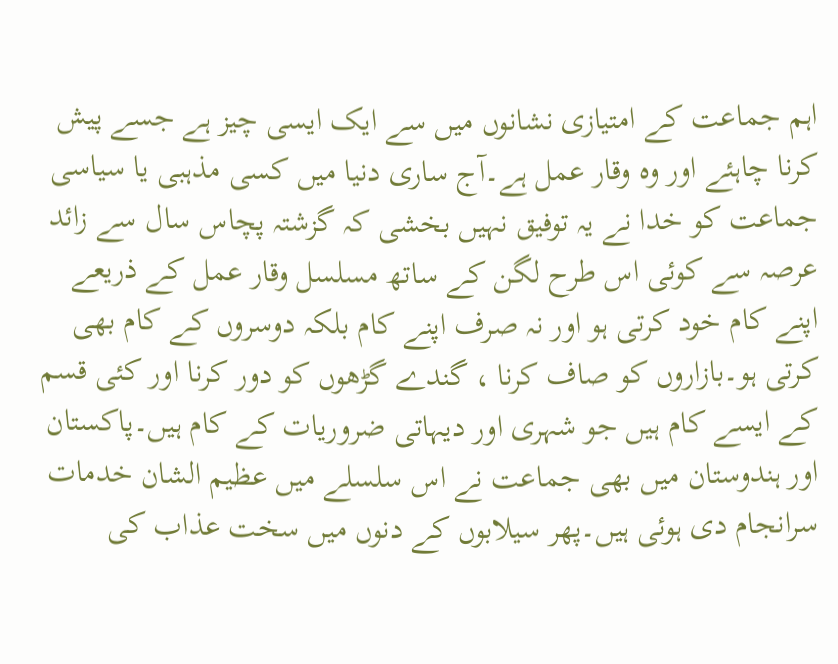اہم جماعت کے امتیازی نشانوں میں سے ایک ایسی چیز ہے جسے پیش کرنا چاہئے اور وہ وقار عمل ہے۔آج ساری دنیا میں کسی مذہبی یا سیاسی جماعت کو خدا نے یہ توفیق نہیں بخشی کہ گزشتہ پچاس سال سے زائد عرصہ سے کوئی اس طرح لگن کے ساتھ مسلسل وقار عمل کے ذریعے اپنے کام خود کرتی ہو اور نہ صرف اپنے کام بلکہ دوسروں کے کام بھی کرتی ہو۔بازاروں کو صاف کرنا ، گندے گڑھوں کو دور کرنا اور کئی قسم کے ایسے کام ہیں جو شہری اور دیہاتی ضروریات کے کام ہیں۔پاکستان اور ہندوستان میں بھی جماعت نے اس سلسلے میں عظیم الشان خدمات سرانجام دی ہوئی ہیں۔پھر سیلابوں کے دنوں میں سخت عذاب کی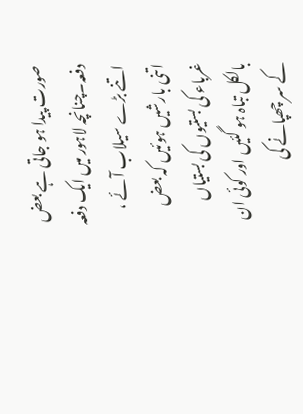صورت پیدا ہو جاتی ہے بعض دفعہ۔چنانچہ لاہور میں ایک دفعہ اتنے بڑے سیلاب آئے ، اتنی بارشیں ہوئیں کہ بعض غرباء کی بستیوں کی بستیاں بالکل تباہ ہو گئیں اور کوئی ان کے سر چھپانے کی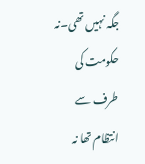جگہ نہیں تھی۔نہ حکومت کی طرف سے انتظام تھا نہ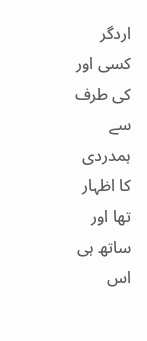اردگر کسی اور کی طرف سے ہمدردی کا اظہار تھا اور ساتھ ہی اس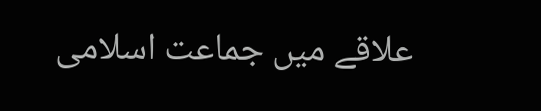علاقے میں جماعت اسلامی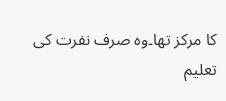کا مرکز تھا۔وہ صرف نفرت کی تعلیم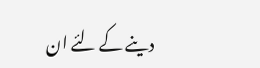دینے کے لئے ان